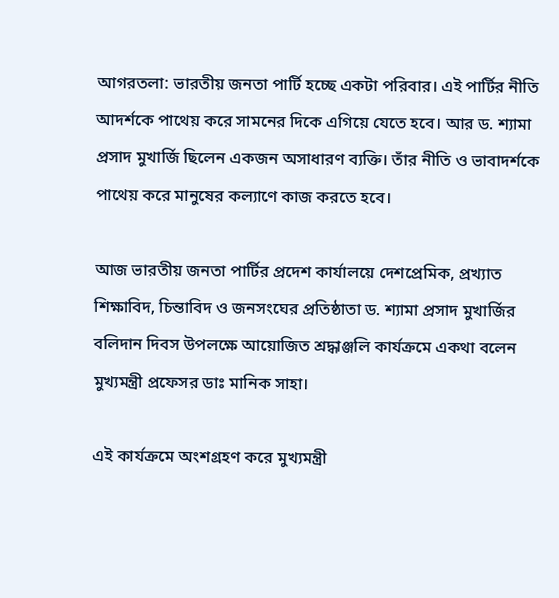আগরতলা: ভারতীয় জনতা পার্টি হচ্ছে একটা পরিবার। এই পার্টির নীতি আদর্শকে পাথেয় করে সামনের দিকে এগিয়ে যেতে হবে। আর ড. শ্যামা প্রসাদ মুখার্জি ছিলেন একজন অসাধারণ ব্যক্তি। তাঁর নীতি ও ভাবাদর্শকে পাথেয় করে মানুষের কল্যাণে কাজ করতে হবে।

আজ ভারতীয় জনতা পার্টির প্রদেশ কার্যালয়ে দেশপ্রেমিক, প্রখ্যাত শিক্ষাবিদ, চিন্তাবিদ ও জনসংঘের প্রতিষ্ঠাতা ড. শ্যামা প্রসাদ মুখার্জির বলিদান দিবস উপলক্ষে আয়োজিত শ্রদ্ধাঞ্জলি কার্যক্রমে একথা বলেন মুখ্যমন্ত্রী প্রফেসর ডাঃ মানিক সাহা।

এই কার্যক্রমে অংশগ্রহণ করে মুখ্যমন্ত্রী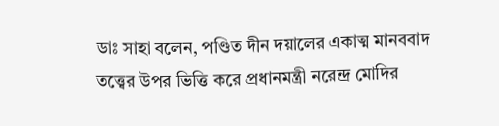ডাঃ সাহা বলেন, পণ্ডিত দীন দয়ালের একাত্ম মানববাদ তত্ত্বের উপর ভিত্তি করে প্রধানমন্ত্রী নরেন্দ্র মোদির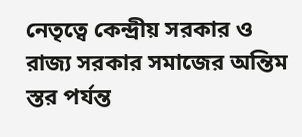নেতৃত্বে কেন্দ্রীয় সরকার ও রাজ্য সরকার সমাজের অন্তিম স্তর পর্যন্ত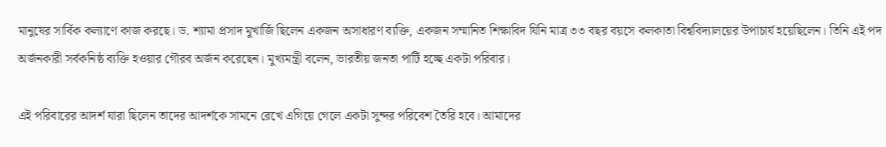মানুষের সার্বিক কল্যাণে কাজ করছে। ড. শ্যামা প্রসাদ মুখার্জি ছিলেন একজন অসাধারণ ব্যক্তি, একজন সম্মানিত শিক্ষাবিদ যিনি মাত্র ৩৩ বছর বয়সে কলকাতা বিশ্ববিদ্যালয়ের উপাচার্য হয়েছিলেন। তিনি এই পদ অর্জনকারী সর্বকনিষ্ঠ ব্যক্তি হওয়ার গৌরব অর্জন করেছেন। মুখ্যমন্ত্রী বলেন, ভারতীয় জনতা পার্টি হচ্ছে একটা পরিবার।

এই পরিবারের আদর্শ যারা ছিলেন তাদের আদর্শকে সামনে রেখে এগিয়ে গেলে একটা সুন্দর পরিবেশ তৈরি হবে। আমাদের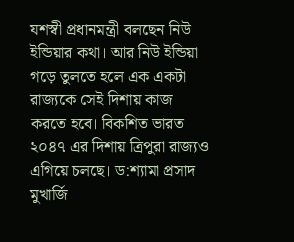যশস্বী প্রধানমন্ত্রী বলছেন নিউ ইন্ডিয়ার কথা। আর নিউ ইন্ডিয়া গড়ে তুলতে হলে এক একটা রাজ্যকে সেই দিশায় কাজ করতে হবে। বিকশিত ভারত ২০৪৭ এর দিশায় ত্রিপুরা রাজ্যও এগিয়ে চলছে। ড:শ্যামা প্রসাদ মুখার্জি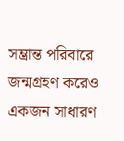সম্ভ্রান্ত পরিবারে জন্মগ্রহণ করেও একজন সাধারণ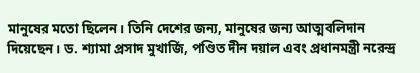মানুষের মতো ছিলেন। তিনি দেশের জন্য, মানুষের জন্য আত্মবলিদান দিয়েছেন। ড. শ্যামা প্রসাদ মুখার্জি, পণ্ডিত দীন দয়াল এবং প্রধানমন্ত্রী নরেন্দ্র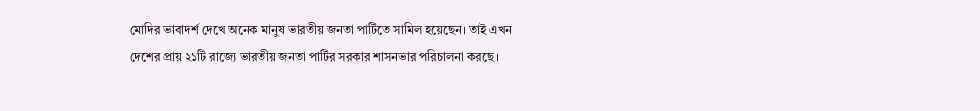মোদির ভাবাদর্শ দেখে অনেক মানুষ ভারতীয় জনতা পার্টিতে সামিল হয়েছেন। তাই এখন দেশের প্রায় ২১টি রাজ্যে ভারতীয় জনতা পার্টির সরকার শাসনভার পরিচালনা করছে।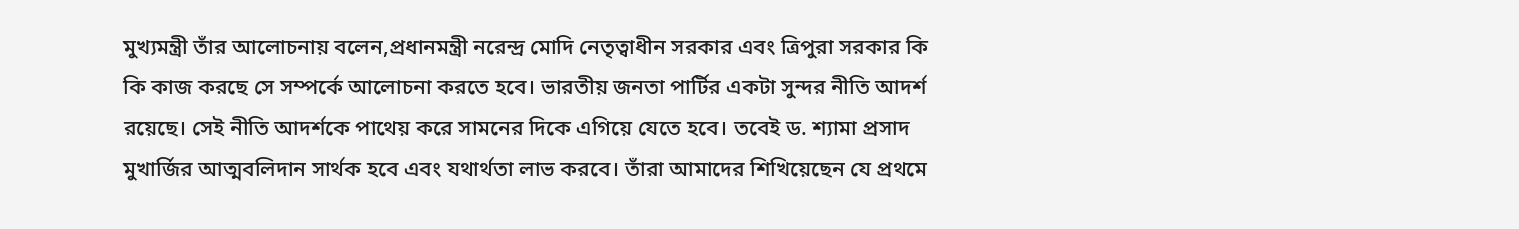মুখ্যমন্ত্রী তাঁর আলোচনায় বলেন,প্রধানমন্ত্রী নরেন্দ্র মোদি নেতৃত্বাধীন সরকার এবং ত্রিপুরা সরকার কি কি কাজ করছে সে সম্পর্কে আলোচনা করতে হবে। ভারতীয় জনতা পার্টির একটা সুন্দর নীতি আদর্শ রয়েছে। সেই নীতি আদর্শকে পাথেয় করে সামনের দিকে এগিয়ে যেতে হবে। তবেই ড. শ্যামা প্রসাদ মুখার্জির আত্মবলিদান সার্থক হবে এবং যথার্থতা লাভ করবে। তাঁরা আমাদের শিখিয়েছেন যে প্রথমে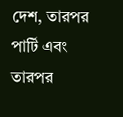দেশ, তারপর পার্টি এবং তারপর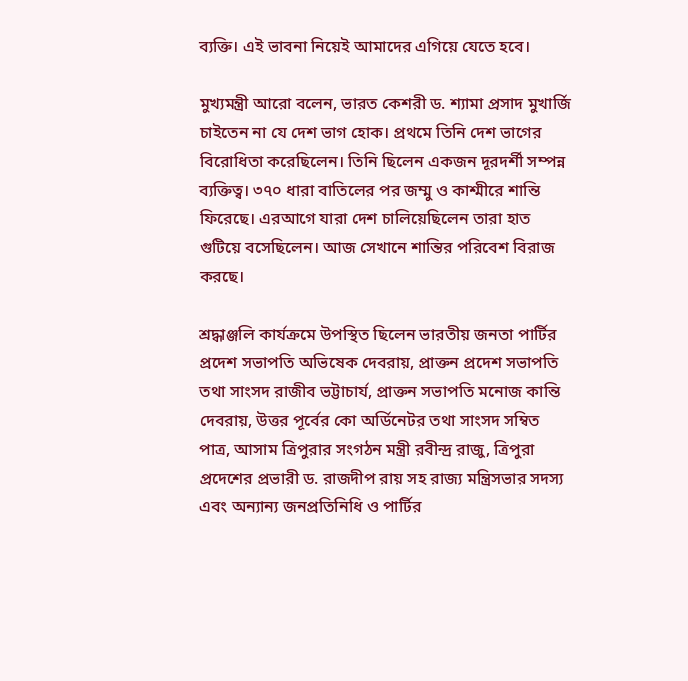ব্যক্তি। এই ভাবনা নিয়েই আমাদের এগিয়ে যেতে হবে।

মুখ্যমন্ত্রী আরো বলেন, ভারত কেশরী ড. শ্যামা প্রসাদ মুখার্জি চাইতেন না যে দেশ ভাগ হোক। প্রথমে তিনি দেশ ভাগের বিরোধিতা করেছিলেন। তিনি ছিলেন একজন দূরদর্শী সম্পন্ন ব্যক্তিত্ব। ৩৭০ ধারা বাতিলের পর জম্মু ও কাশ্মীরে শান্তি ফিরেছে। এরআগে যারা দেশ চালিয়েছিলেন তারা হাত গুটিয়ে বসেছিলেন। আজ সেখানে শান্তির পরিবেশ বিরাজ করছে।

শ্রদ্ধাঞ্জলি কার্যক্রমে উপস্থিত ছিলেন ভারতীয় জনতা পার্টির প্রদেশ সভাপতি অভিষেক দেবরায়, প্রাক্তন প্রদেশ সভাপতি তথা সাংসদ রাজীব ভট্টাচার্য, প্রাক্তন সভাপতি মনোজ কান্তি দেবরায়, উত্তর পূর্বের কো অর্ডিনেটর তথা সাংসদ সম্বিত পাত্র, আসাম ত্রিপুরার সংগঠন মন্ত্রী রবীন্দ্র রাজু, ত্রিপুরা প্রদেশের প্রভারী ড. রাজদীপ রায় সহ রাজ্য মন্ত্রিসভার সদস্য এবং অন্যান্য জনপ্রতিনিধি ও পার্টির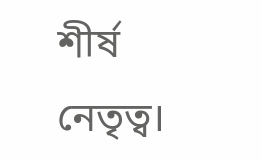শীর্ষ নেতৃত্ব।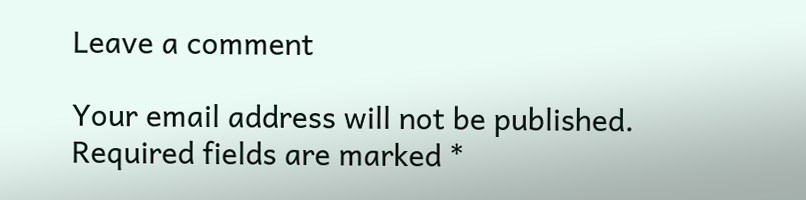Leave a comment

Your email address will not be published. Required fields are marked *